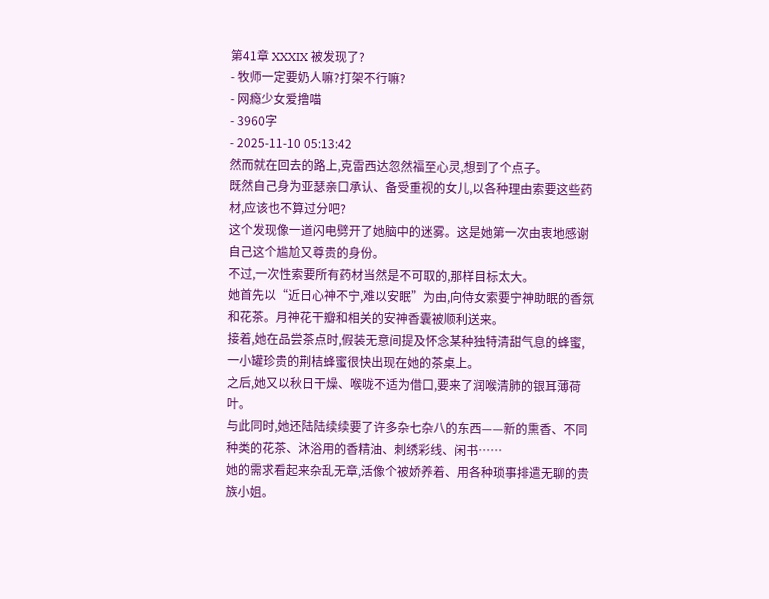第41章 XXXIX 被发现了?
- 牧师一定要奶人嘛?打架不行嘛?
- 网瘾少女爱撸喵
- 3960字
- 2025-11-10 05:13:42
然而就在回去的路上,克雷西达忽然福至心灵,想到了个点子。
既然自己身为亚瑟亲口承认、备受重视的女儿,以各种理由索要这些药材,应该也不算过分吧?
这个发现像一道闪电劈开了她脑中的迷雾。这是她第一次由衷地感谢自己这个尴尬又尊贵的身份。
不过,一次性索要所有药材当然是不可取的,那样目标太大。
她首先以“近日心神不宁,难以安眠”为由,向侍女索要宁神助眠的香氛和花茶。月神花干瓣和相关的安神香囊被顺利送来。
接着,她在品尝茶点时,假装无意间提及怀念某种独特清甜气息的蜂蜜,一小罐珍贵的荆桔蜂蜜很快出现在她的茶桌上。
之后,她又以秋日干燥、喉咙不适为借口,要来了润喉清肺的银耳薄荷叶。
与此同时,她还陆陆续续要了许多杂七杂八的东西——新的熏香、不同种类的花茶、沐浴用的香精油、刺绣彩线、闲书……
她的需求看起来杂乱无章,活像个被娇养着、用各种琐事排遣无聊的贵族小姐。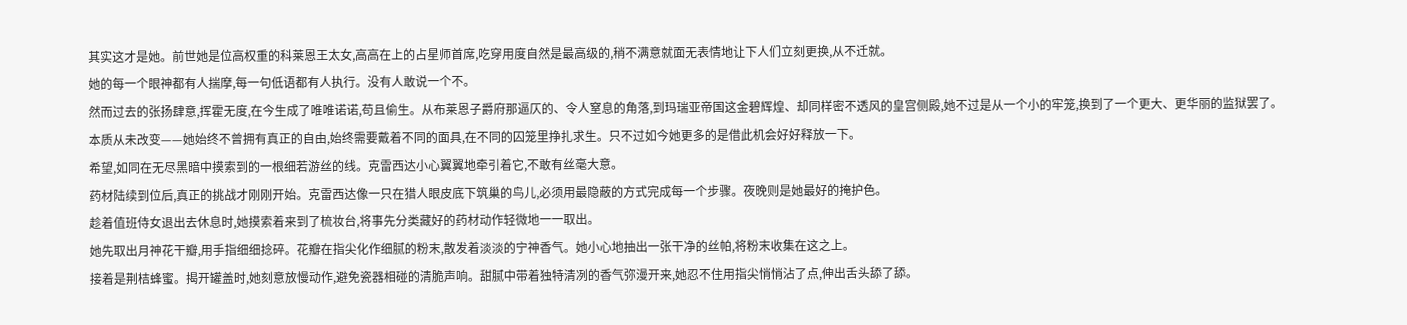其实这才是她。前世她是位高权重的科莱恩王太女,高高在上的占星师首席,吃穿用度自然是最高级的,稍不满意就面无表情地让下人们立刻更换,从不迁就。
她的每一个眼神都有人揣摩,每一句低语都有人执行。没有人敢说一个不。
然而过去的张扬肆意,挥霍无度,在今生成了唯唯诺诺,苟且偷生。从布莱恩子爵府那逼仄的、令人窒息的角落,到玛瑞亚帝国这金碧辉煌、却同样密不透风的皇宫侧殿,她不过是从一个小的牢笼,换到了一个更大、更华丽的监狱罢了。
本质从未改变——她始终不曾拥有真正的自由,始终需要戴着不同的面具,在不同的囚笼里挣扎求生。只不过如今她更多的是借此机会好好释放一下。
希望,如同在无尽黑暗中摸索到的一根细若游丝的线。克雷西达小心翼翼地牵引着它,不敢有丝毫大意。
药材陆续到位后,真正的挑战才刚刚开始。克雷西达像一只在猎人眼皮底下筑巢的鸟儿,必须用最隐蔽的方式完成每一个步骤。夜晚则是她最好的掩护色。
趁着值班侍女退出去休息时,她摸索着来到了梳妆台,将事先分类藏好的药材动作轻微地一一取出。
她先取出月神花干瓣,用手指细细捻碎。花瓣在指尖化作细腻的粉末,散发着淡淡的宁神香气。她小心地抽出一张干净的丝帕,将粉末收集在这之上。
接着是荆桔蜂蜜。揭开罐盖时,她刻意放慢动作,避免瓷器相碰的清脆声响。甜腻中带着独特清冽的香气弥漫开来,她忍不住用指尖悄悄沾了点,伸出舌头舔了舔。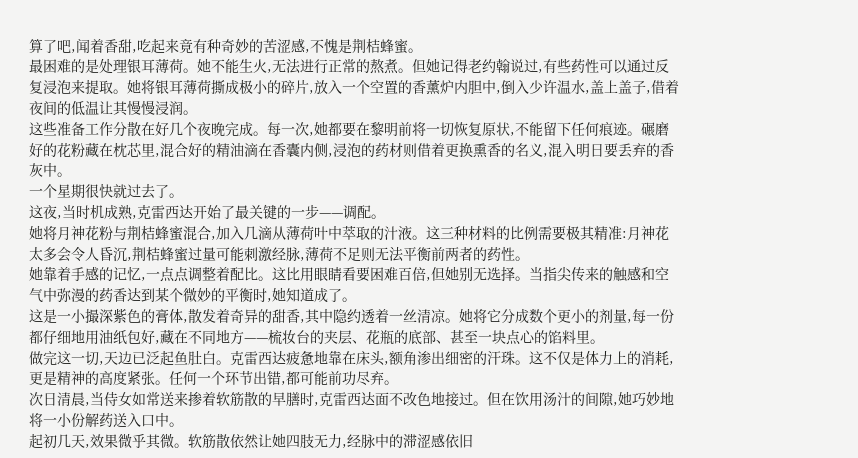算了吧,闻着香甜,吃起来竟有种奇妙的苦涩感,不愧是荆桔蜂蜜。
最困难的是处理银耳薄荷。她不能生火,无法进行正常的熬煮。但她记得老约翰说过,有些药性可以通过反复浸泡来提取。她将银耳薄荷撕成极小的碎片,放入一个空置的香薰炉内胆中,倒入少许温水,盖上盖子,借着夜间的低温让其慢慢浸润。
这些准备工作分散在好几个夜晚完成。每一次,她都要在黎明前将一切恢复原状,不能留下任何痕迹。碾磨好的花粉藏在枕芯里,混合好的精油滴在香囊内侧,浸泡的药材则借着更换熏香的名义,混入明日要丢弃的香灰中。
一个星期很快就过去了。
这夜,当时机成熟,克雷西达开始了最关键的一步——调配。
她将月神花粉与荆桔蜂蜜混合,加入几滴从薄荷叶中萃取的汁液。这三种材料的比例需要极其精准:月神花太多会令人昏沉,荆桔蜂蜜过量可能刺激经脉,薄荷不足则无法平衡前两者的药性。
她靠着手感的记忆,一点点调整着配比。这比用眼睛看要困难百倍,但她别无选择。当指尖传来的触感和空气中弥漫的药香达到某个微妙的平衡时,她知道成了。
这是一小撮深紫色的膏体,散发着奇异的甜香,其中隐约透着一丝清凉。她将它分成数个更小的剂量,每一份都仔细地用油纸包好,藏在不同地方——梳妆台的夹层、花瓶的底部、甚至一块点心的馅料里。
做完这一切,天边已泛起鱼肚白。克雷西达疲惫地靠在床头,额角渗出细密的汗珠。这不仅是体力上的消耗,更是精神的高度紧张。任何一个环节出错,都可能前功尽弃。
次日清晨,当侍女如常送来掺着软筋散的早膳时,克雷西达面不改色地接过。但在饮用汤汁的间隙,她巧妙地将一小份解药送入口中。
起初几天,效果微乎其微。软筋散依然让她四肢无力,经脉中的滞涩感依旧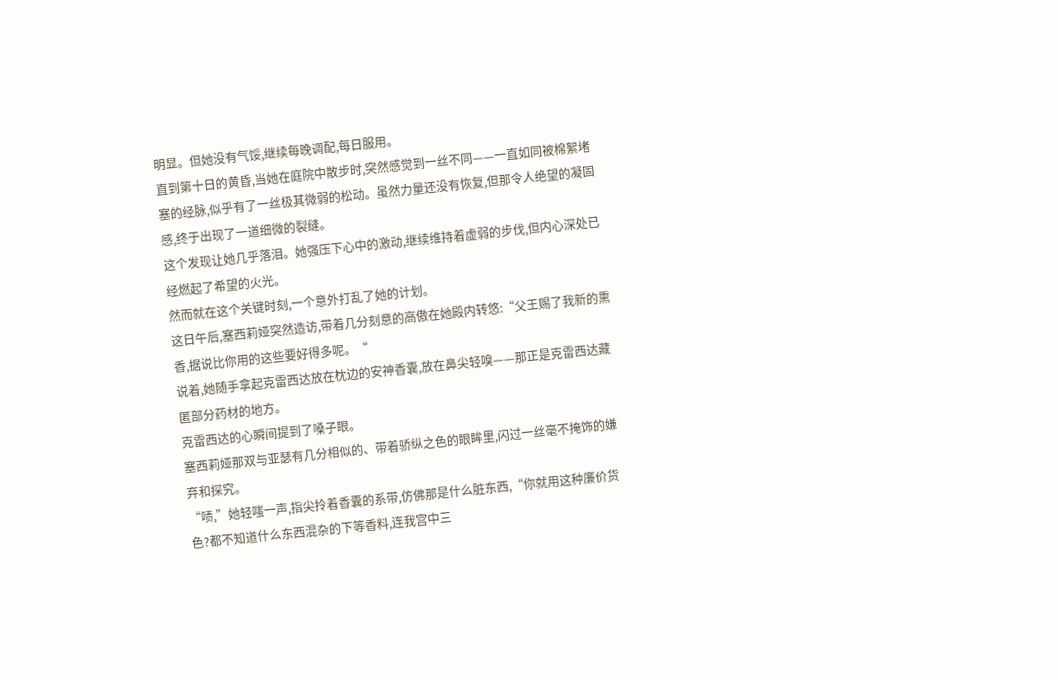明显。但她没有气馁,继续每晚调配,每日服用。
直到第十日的黄昏,当她在庭院中散步时,突然感觉到一丝不同——一直如同被棉絮堵塞的经脉,似乎有了一丝极其微弱的松动。虽然力量还没有恢复,但那令人绝望的凝固感,终于出现了一道细微的裂缝。
这个发现让她几乎落泪。她强压下心中的激动,继续维持着虚弱的步伐,但内心深处已经燃起了希望的火光。
然而就在这个关键时刻,一个意外打乱了她的计划。
这日午后,塞西莉娅突然造访,带着几分刻意的高傲在她殿内转悠:“父王赐了我新的熏香,据说比你用的这些要好得多呢。“
说着,她随手拿起克雷西达放在枕边的安神香囊,放在鼻尖轻嗅——那正是克雷西达藏匿部分药材的地方。
克雷西达的心瞬间提到了嗓子眼。
塞西莉娅那双与亚瑟有几分相似的、带着骄纵之色的眼眸里,闪过一丝毫不掩饰的嫌弃和探究。
“啧,”她轻嗤一声,指尖拎着香囊的系带,仿佛那是什么脏东西,“你就用这种廉价货色?都不知道什么东西混杂的下等香料,连我宫中三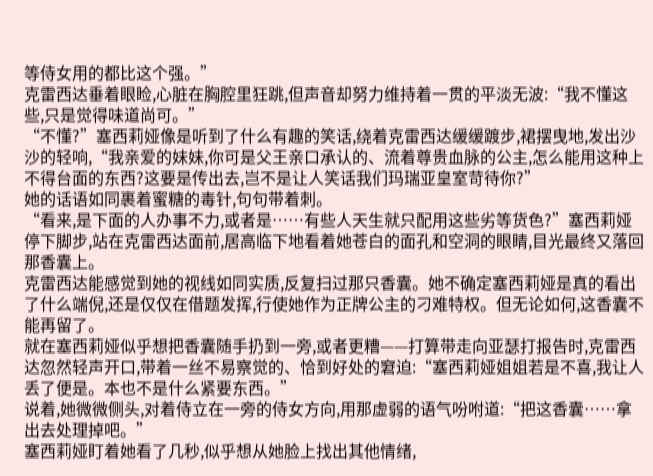等侍女用的都比这个强。”
克雷西达垂着眼睑,心脏在胸腔里狂跳,但声音却努力维持着一贯的平淡无波:“我不懂这些,只是觉得味道尚可。”
“不懂?”塞西莉娅像是听到了什么有趣的笑话,绕着克雷西达缓缓踱步,裙摆曳地,发出沙沙的轻响,“我亲爱的妹妹,你可是父王亲口承认的、流着尊贵血脉的公主,怎么能用这种上不得台面的东西?这要是传出去,岂不是让人笑话我们玛瑞亚皇室苛待你?”
她的话语如同裹着蜜糖的毒针,句句带着刺。
“看来,是下面的人办事不力,或者是……有些人天生就只配用这些劣等货色?”塞西莉娅停下脚步,站在克雷西达面前,居高临下地看着她苍白的面孔和空洞的眼睛,目光最终又落回那香囊上。
克雷西达能感觉到她的视线如同实质,反复扫过那只香囊。她不确定塞西莉娅是真的看出了什么端倪,还是仅仅在借题发挥,行使她作为正牌公主的刁难特权。但无论如何,这香囊不能再留了。
就在塞西莉娅似乎想把香囊随手扔到一旁,或者更糟——打算带走向亚瑟打报告时,克雷西达忽然轻声开口,带着一丝不易察觉的、恰到好处的窘迫:“塞西莉娅姐姐若是不喜,我让人丢了便是。本也不是什么紧要东西。”
说着,她微微侧头,对着侍立在一旁的侍女方向,用那虚弱的语气吩咐道:“把这香囊……拿出去处理掉吧。”
塞西莉娅盯着她看了几秒,似乎想从她脸上找出其他情绪,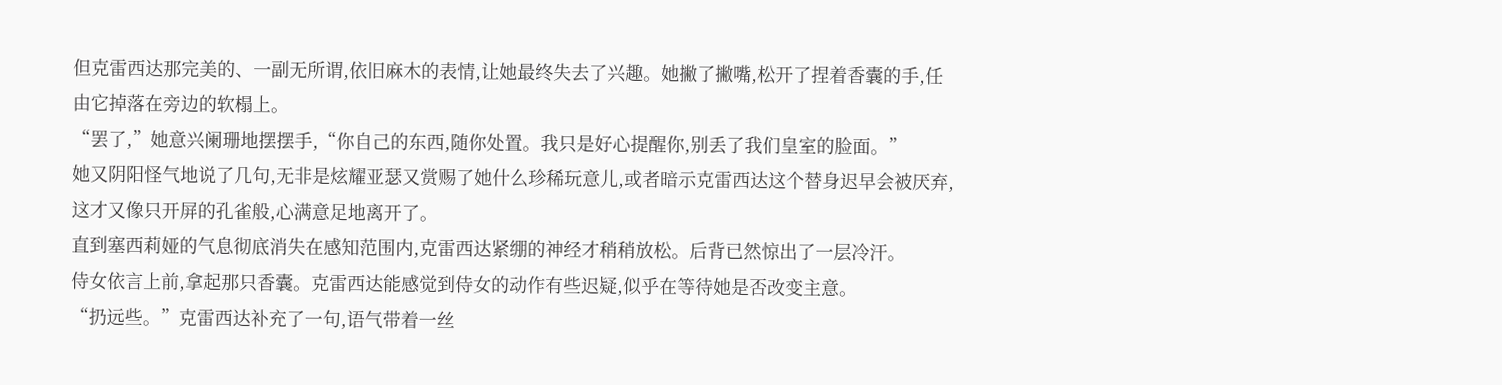但克雷西达那完美的、一副无所谓,依旧麻木的表情,让她最终失去了兴趣。她撇了撇嘴,松开了捏着香囊的手,任由它掉落在旁边的软榻上。
“罢了,”她意兴阑珊地摆摆手,“你自己的东西,随你处置。我只是好心提醒你,别丢了我们皇室的脸面。”
她又阴阳怪气地说了几句,无非是炫耀亚瑟又赏赐了她什么珍稀玩意儿,或者暗示克雷西达这个替身迟早会被厌弃,这才又像只开屏的孔雀般,心满意足地离开了。
直到塞西莉娅的气息彻底消失在感知范围内,克雷西达紧绷的神经才稍稍放松。后背已然惊出了一层冷汗。
侍女依言上前,拿起那只香囊。克雷西达能感觉到侍女的动作有些迟疑,似乎在等待她是否改变主意。
“扔远些。”克雷西达补充了一句,语气带着一丝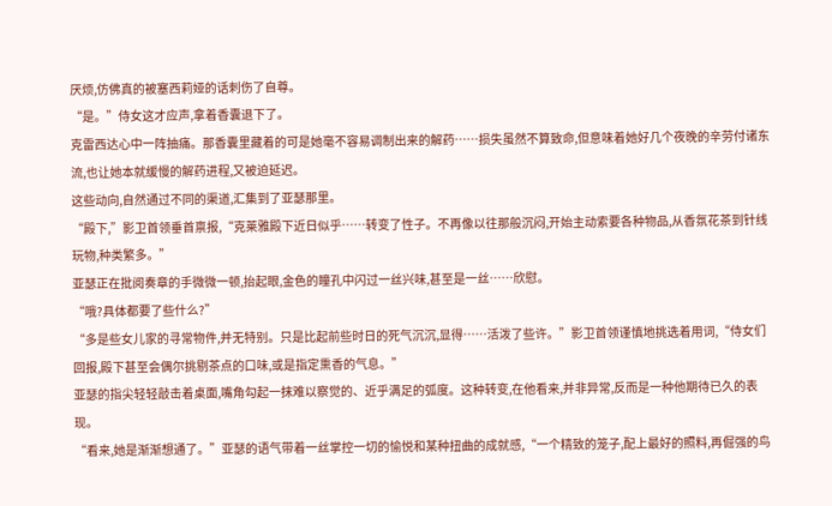厌烦,仿佛真的被塞西莉娅的话刺伤了自尊。
“是。”侍女这才应声,拿着香囊退下了。
克雷西达心中一阵抽痛。那香囊里藏着的可是她毫不容易调制出来的解药……损失虽然不算致命,但意味着她好几个夜晚的辛劳付诸东流,也让她本就缓慢的解药进程,又被迫延迟。
这些动向,自然通过不同的渠道,汇集到了亚瑟那里。
“殿下,”影卫首领垂首禀报,“克莱雅殿下近日似乎……转变了性子。不再像以往那般沉闷,开始主动索要各种物品,从香氛花茶到针线玩物,种类繁多。”
亚瑟正在批阅奏章的手微微一顿,抬起眼,金色的瞳孔中闪过一丝兴味,甚至是一丝……欣慰。
“哦?具体都要了些什么?”
“多是些女儿家的寻常物件,并无特别。只是比起前些时日的死气沉沉,显得……活泼了些许。”影卫首领谨慎地挑选着用词,“侍女们回报,殿下甚至会偶尔挑剔茶点的口味,或是指定熏香的气息。”
亚瑟的指尖轻轻敲击着桌面,嘴角勾起一抹难以察觉的、近乎满足的弧度。这种转变,在他看来,并非异常,反而是一种他期待已久的表现。
“看来,她是渐渐想通了。”亚瑟的语气带着一丝掌控一切的愉悦和某种扭曲的成就感,“一个精致的笼子,配上最好的照料,再倔强的鸟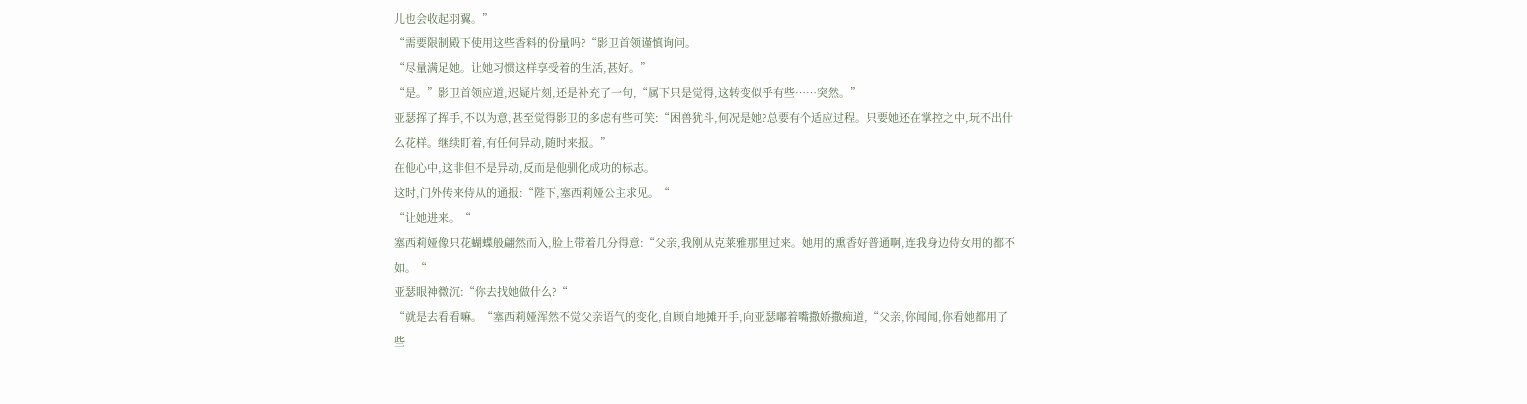儿也会收起羽翼。”
“需要限制殿下使用这些香料的份量吗?“影卫首领谨慎询问。
“尽量满足她。让她习惯这样享受着的生活,甚好。”
“是。”影卫首领应道,迟疑片刻,还是补充了一句,“属下只是觉得,这转变似乎有些……突然。”
亚瑟挥了挥手,不以为意,甚至觉得影卫的多虑有些可笑:“困兽犹斗,何况是她?总要有个适应过程。只要她还在掌控之中,玩不出什么花样。继续盯着,有任何异动,随时来报。”
在他心中,这非但不是异动,反而是他驯化成功的标志。
这时,门外传来侍从的通报:“陛下,塞西莉娅公主求见。“
“让她进来。“
塞西莉娅像只花蝴蝶般翩然而入,脸上带着几分得意:“父亲,我刚从克莱雅那里过来。她用的熏香好普通啊,连我身边侍女用的都不如。“
亚瑟眼神微沉:“你去找她做什么?“
“就是去看看嘛。“塞西莉娅浑然不觉父亲语气的变化,自顾自地摊开手,向亚瑟嘟着嘴撒娇撒痴道,“父亲,你闻闻,你看她都用了些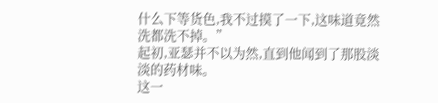什么下等货色,我不过摸了一下,这味道竟然洗都洗不掉。”
起初,亚瑟并不以为然,直到他闻到了那股淡淡的药材味。
这一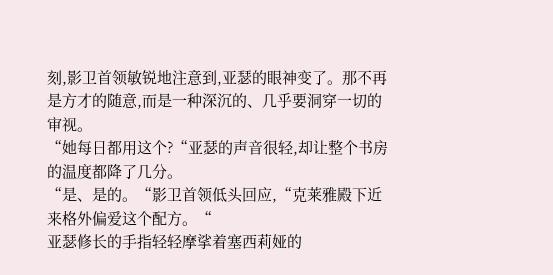刻,影卫首领敏锐地注意到,亚瑟的眼神变了。那不再是方才的随意,而是一种深沉的、几乎要洞穿一切的审视。
“她每日都用这个?“亚瑟的声音很轻,却让整个书房的温度都降了几分。
“是、是的。“影卫首领低头回应,“克莱雅殿下近来格外偏爱这个配方。“
亚瑟修长的手指轻轻摩挲着塞西莉娅的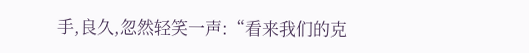手,良久,忽然轻笑一声:“看来我们的克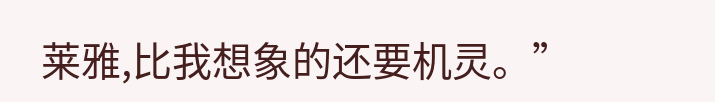莱雅,比我想象的还要机灵。”